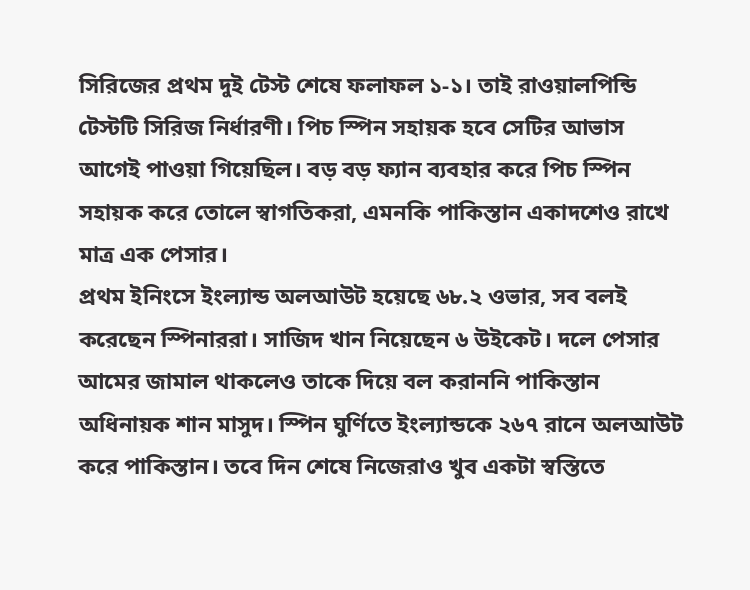সিরিজের প্রথম দুই টেস্ট শেষে ফলাফল ১-১। তাই রাওয়ালপিন্ডি টেস্টটি সিরিজ নির্ধারণী। পিচ স্পিন সহায়ক হবে সেটির আভাস আগেই পাওয়া গিয়েছিল। বড় বড় ফ্যান ব্যবহার করে পিচ স্পিন সহায়ক করে তোলে স্বাগতিকরা, এমনকি পাকিস্তান একাদশেও রাখে মাত্র এক পেসার।
প্রথম ইনিংসে ইংল্যান্ড অলআউট হয়েছে ৬৮.২ ওভার, সব বলই করেছেন স্পিনাররা। সাজিদ খান নিয়েছেন ৬ উইকেট। দলে পেসার আমের জামাল থাকলেও তাকে দিয়ে বল করাননি পাকিস্তান অধিনায়ক শান মাসুদ। স্পিন ঘুর্ণিতে ইংল্যান্ডকে ২৬৭ রানে অলআউট করে পাকিস্তান। তবে দিন শেষে নিজেরাও খুব একটা স্বস্তিতে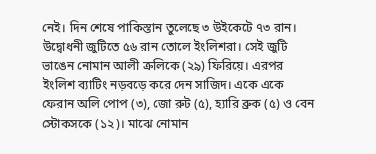নেই। দিন শেষে পাকিস্তান তুলেছে ৩ উইকেটে ৭৩ রান।
উদ্বোধনী জুটিতে ৫৬ রান তোলে ইংলিশরা। সেই জুটি ভাঙেন নোমান আলী ক্রলিকে (২৯) ফিরিয়ে। এরপর ইংলিশ ব্যাটিং নড়বড়ে করে দেন সাজিদ। একে একে ফেরান অলি পোপ (৩), জো রুট (৫), হ্যারি ব্রুক (৫) ও বেন স্টোকসকে (১২)। মাঝে নোমান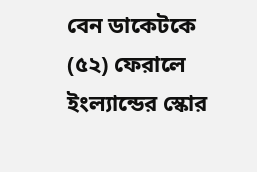বেন ডাকেটকে (৫২) ফেরালে ইংল্যান্ডের স্কোর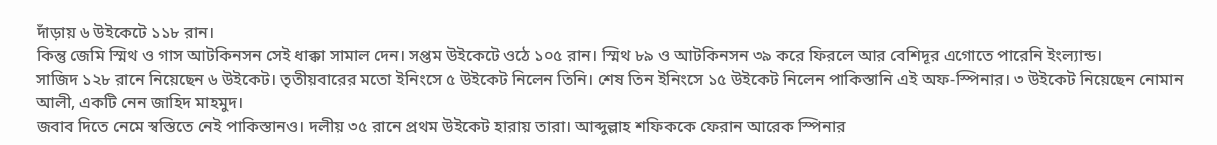দাঁড়ায় ৬ উইকেটে ১১৮ রান।
কিন্তু জেমি স্মিথ ও গাস আটকিনসন সেই ধাক্কা সামাল দেন। সপ্তম উইকেটে ওঠে ১০৫ রান। স্মিথ ৮৯ ও আটকিনসন ৩৯ করে ফিরলে আর বেশিদূর এগোতে পারেনি ইংল্যান্ড।
সাজিদ ১২৮ রানে নিয়েছেন ৬ উইকেট। তৃতীয়বারের মতো ইনিংসে ৫ উইকেট নিলেন তিনি। শেষ তিন ইনিংসে ১৫ উইকেট নিলেন পাকিস্তানি এই অফ-স্পিনার। ৩ উইকেট নিয়েছেন নোমান আলী, একটি নেন জাহিদ মাহমুদ।
জবাব দিতে নেমে স্বস্তিতে নেই পাকিস্তানও। দলীয় ৩৫ রানে প্রথম উইকেট হারায় তারা। আব্দুল্লাহ শফিককে ফেরান আরেক স্পিনার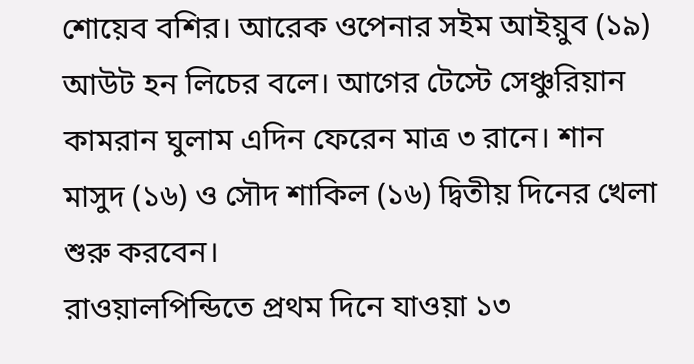শোয়েব বশির। আরেক ওপেনার সইম আইয়ুব (১৯) আউট হন লিচের বলে। আগের টেস্টে সেঞ্চুরিয়ান কামরান ঘুলাম এদিন ফেরেন মাত্র ৩ রানে। শান মাসুদ (১৬) ও সৌদ শাকিল (১৬) দ্বিতীয় দিনের খেলা শুরু করবেন।
রাওয়ালপিন্ডিতে প্রথম দিনে যাওয়া ১৩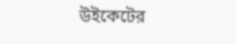উইকেটের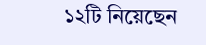১২টি নিয়েছেন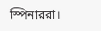স্পিনাররা।